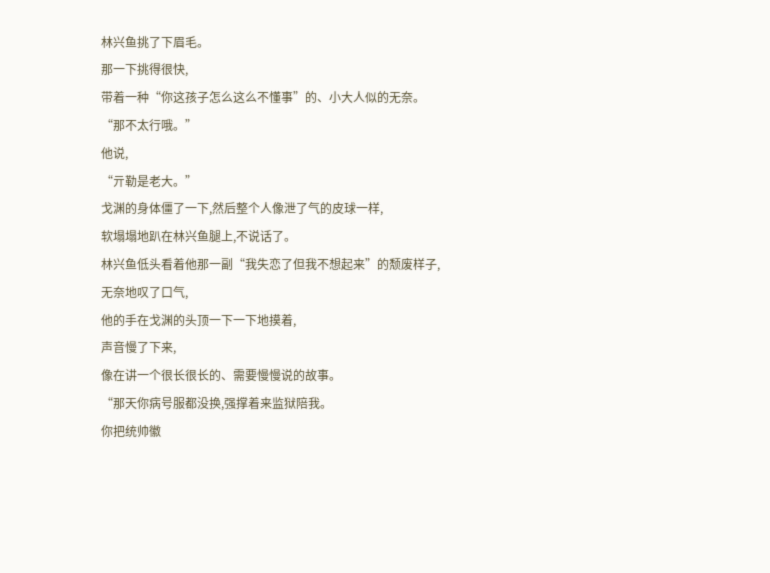林兴鱼挑了下眉毛。
那一下挑得很快,
带着一种“你这孩子怎么这么不懂事”的、小大人似的无奈。
“那不太行哦。”
他说,
“亓勒是老大。”
戈渊的身体僵了一下,然后整个人像泄了气的皮球一样,
软塌塌地趴在林兴鱼腿上,不说话了。
林兴鱼低头看着他那一副“我失恋了但我不想起来”的颓废样子,
无奈地叹了口气,
他的手在戈渊的头顶一下一下地摸着,
声音慢了下来,
像在讲一个很长很长的、需要慢慢说的故事。
“那天你病号服都没换,强撑着来监狱陪我。
你把统帅徽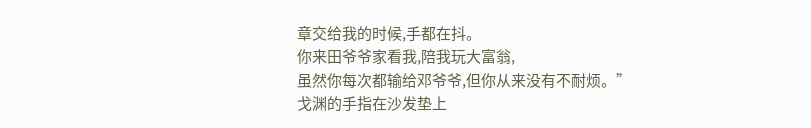章交给我的时候,手都在抖。
你来田爷爷家看我,陪我玩大富翁,
虽然你每次都输给邓爷爷,但你从来没有不耐烦。”
戈渊的手指在沙发垫上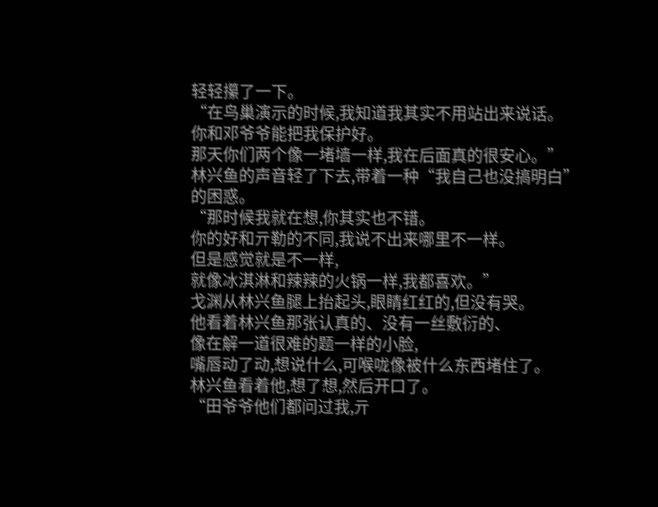轻轻攥了一下。
“在鸟巢演示的时候,我知道我其实不用站出来说话。
你和邓爷爷能把我保护好。
那天你们两个像一堵墙一样,我在后面真的很安心。”
林兴鱼的声音轻了下去,带着一种“我自己也没搞明白”的困惑。
“那时候我就在想,你其实也不错。
你的好和亓勒的不同,我说不出来哪里不一样。
但是感觉就是不一样,
就像冰淇淋和辣辣的火锅一样,我都喜欢。”
戈渊从林兴鱼腿上抬起头,眼睛红红的,但没有哭。
他看着林兴鱼那张认真的、没有一丝敷衍的、
像在解一道很难的题一样的小脸,
嘴唇动了动,想说什么,可喉咙像被什么东西堵住了。
林兴鱼看着他,想了想,然后开口了。
“田爷爷他们都问过我,亓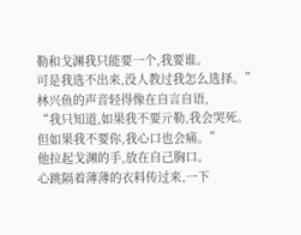勒和戈渊我只能要一个,我要谁。
可是我选不出来,没人教过我怎么选择。”
林兴鱼的声音轻得像在自言自语,
“我只知道,如果我不要亓勒,我会哭死。但如果我不要你,我心口也会痛。”
他拉起戈渊的手,放在自己胸口。
心跳隔着薄薄的衣料传过来,一下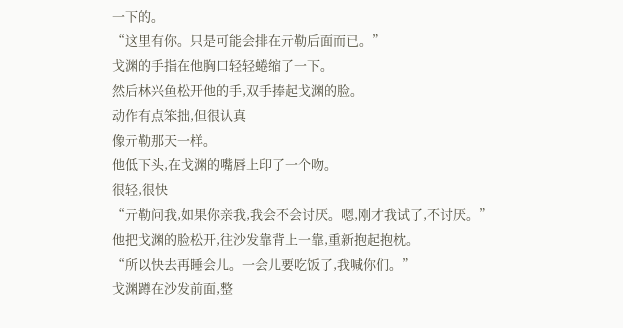一下的。
“这里有你。只是可能会排在亓勒后面而已。”
戈渊的手指在他胸口轻轻蜷缩了一下。
然后林兴鱼松开他的手,双手捧起戈渊的脸。
动作有点笨拙,但很认真
像亓勒那天一样。
他低下头,在戈渊的嘴唇上印了一个吻。
很轻,很快
“亓勒问我,如果你亲我,我会不会讨厌。嗯,刚才我试了,不讨厌。”
他把戈渊的脸松开,往沙发靠背上一靠,重新抱起抱枕。
“所以快去再睡会儿。一会儿要吃饭了,我喊你们。”
戈渊蹲在沙发前面,整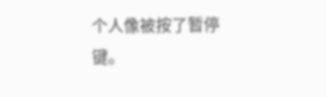个人像被按了暂停键。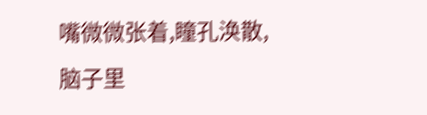嘴微微张着,瞳孔涣散,
脑子里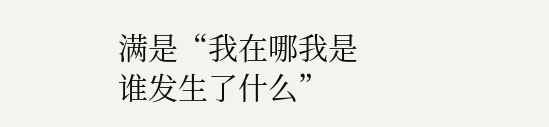满是“我在哪我是谁发生了什么”